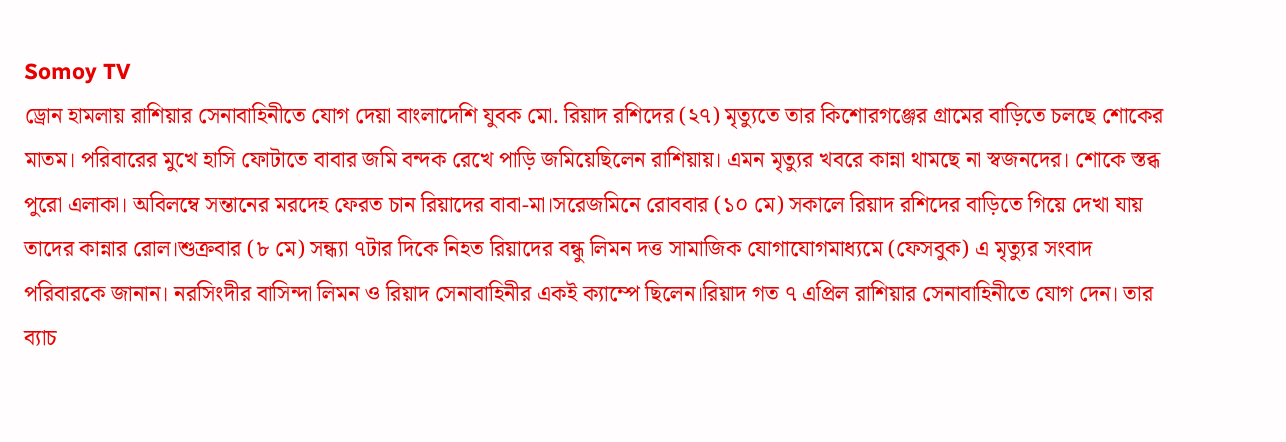Somoy TV
ড্রোন হামলায় রাশিয়ার সেনাবাহিনীতে যোগ দেয়া বাংলাদেশি যুবক মো. রিয়াদ রশিদের (২৭) মৃত্যুতে তার কিশোরগঞ্জের গ্রামের বাড়িতে চলছে শোকের মাতম। পরিবারের মুখে হাসি ফোটাতে বাবার জমি বন্দক রেখে পাড়ি জমিয়েছিলেন রাশিয়ায়। এমন মৃত্যুর খবরে কান্না থামছে না স্বজনদের। শোকে স্তব্ধ পুরো এলাকা। অবিলম্বে সন্তানের মরদেহ ফেরত চান রিয়াদের বাবা-মা।সরেজমিনে রোববার (১০ মে) সকালে রিয়াদ রশিদের বাড়িতে গিয়ে দেখা যায় তাদের কান্নার রোল।শুক্রবার (৮ মে) সন্ধ্যা ৭টার দিকে নিহত রিয়াদের বন্ধু লিমন দত্ত সামাজিক যোগাযোগমাধ্যমে (ফেসবুক) এ মৃত্যুর সংবাদ পরিবারকে জানান। নরসিংদীর বাসিন্দা লিমন ও রিয়াদ সেনাবাহিনীর একই ক্যাম্পে ছিলেন।রিয়াদ গত ৭ এপ্রিল রাশিয়ার সেনাবাহিনীতে যোগ দেন। তার ব্যাচ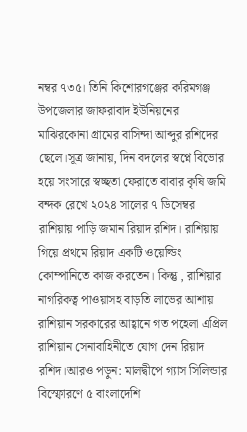নম্বর ৭৩৫। তিনি কিশোরগঞ্জের করিমগঞ্জ উপজেলার জাফরাবাদ ইউনিয়নের মাঝিরকোনা গ্রামের বাসিন্দা আব্দুর রশিদের ছেলে।সূত্র জানায়, দিন বদলের স্বপ্নে বিভোর হয়ে সংসারে স্বচ্ছতা ফেরাতে বাবার কৃষি জমি বন্দক রেখে ২০২৪ সালের ৭ ডিসেম্বর রাশিয়ায় পাড়ি জমান রিয়াদ রশিদ। রাশিয়ায় গিয়ে প্রথমে রিয়াদ একটি ওয়েল্ডিং কোম্পানিতে কাজ করতেন। কিন্তু , রাশিয়ার নাগরিকত্ব পাওয়াসহ বাড়তি লাভের আশায় রাশিয়ান সরকারের আহ্বানে গত পহেলা এপ্রিল রাশিয়ান সেনাবাহিনীতে যোগ দেন রিয়াদ রশিদ।আরও পড়ুন: মালদ্বীপে গ্যাস সিলিন্ডার বিস্ফোরণে ৫ বাংলাদেশি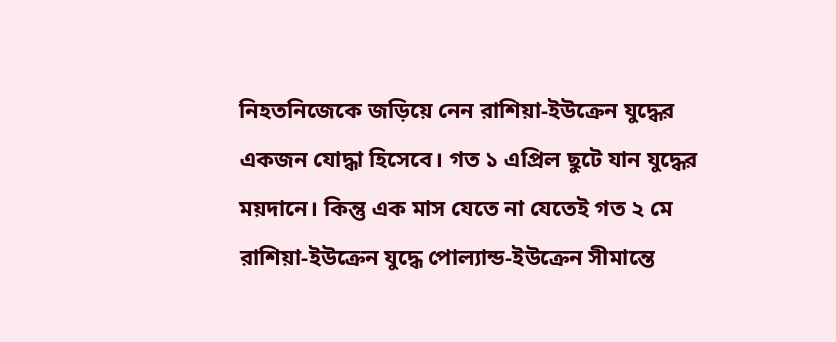নিহতনিজেকে জড়িয়ে নেন রাশিয়া-ইউক্রেন যুদ্ধের একজন যোদ্ধা হিসেবে। গত ১ এপ্রিল ছুটে যান যুদ্ধের ময়দানে। কিন্তু এক মাস যেতে না যেতেই গত ২ মে রাশিয়া-ইউক্রেন যুদ্ধে পোল্যান্ড-ইউক্রেন সীমান্তে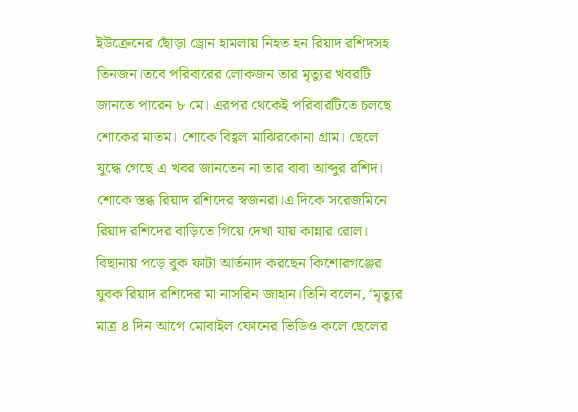ইউক্রেনের ছোঁড়া ড্রোন হামলায় নিহত হন রিয়াদ রশিদসহ তিনজন।তবে পরিবারের লোকজন তার মৃত্যুর খবরটি জানতে পারেন ৮ মে। এরপর থেকেই পরিবারটিতে চলছে শোকের মাতম। শোকে বিহ্বল মাঝিরকোনা গ্রাম। ছেলে যুদ্ধে গেছে এ খবর জানতেন না তার বাবা আব্দুর রশিদ। শোকে স্তব্ধ রিয়াদ রশিদের স্বজনরা।এ দিকে সরেজমিনে রিয়াদ রশিদের বাড়িতে গিয়ে দেখা যায় কান্নার রোল। বিছানায় পড়ে বুক ফাটা আর্তনাদ করছেন কিশোরগঞ্জের যুবক রিয়াদ রশিদের মা নাসরিন জাহান।তিনি বলেন, ‘মৃত্যুর মাত্র ৪ দিন আগে মোবাইল ফোনের ভিডিও কলে ছেলের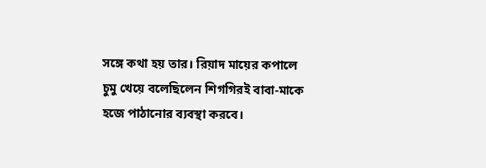সঙ্গে কথা হয় তার। রিয়াদ মায়ের কপালে চুমু খেয়ে বলেছিলেন শিগগিরই বাবা-মাকে হজে পাঠানোর ব্যবস্থা করবে।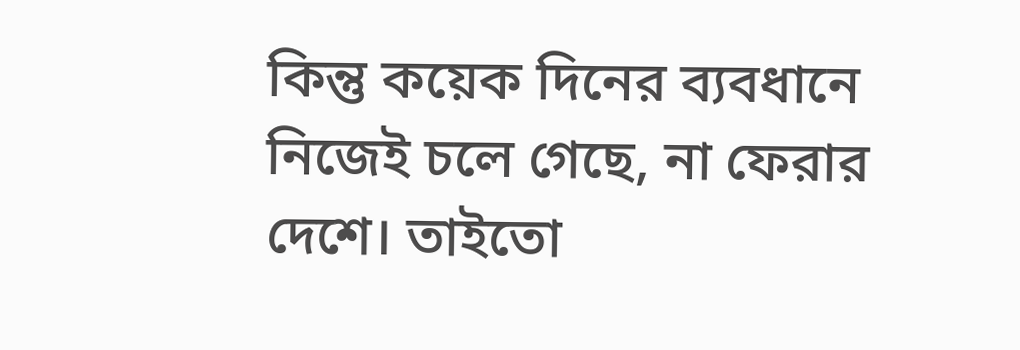কিন্তু কয়েক দিনের ব্যবধানে নিজেই চলে গেছে, না ফেরার দেশে। তাইতো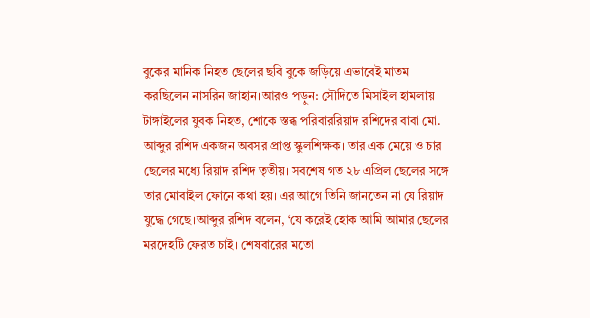বুকের মানিক নিহত ছেলের ছবি বুকে জড়িয়ে এভাবেই মাতম করছিলেন নাসরিন জাহান।আরও পড়ুন: সৌদিতে মিসাইল হামলায় টাঙ্গাইলের যুবক নিহত, শোকে স্তব্ধ পরিবাররিয়াদ রশিদের বাবা মো. আব্দুর রশিদ একজন অবসর প্রাপ্ত স্কুলশিক্ষক। তার এক মেয়ে ও চার ছেলের মধ্যে রিয়াদ রশিদ তৃতীয়। সবশেষ গত ২৮ এপ্রিল ছেলের সঙ্গে তার মোবাইল ফোনে কথা হয়। এর আগে তিনি জানতেন না যে রিয়াদ যুদ্ধে গেছে।আব্দুর রশিদ বলেন, ‘যে করেই হোক আমি আমার ছেলের মরদেহটি ফেরত চাই। শেষবারের মতো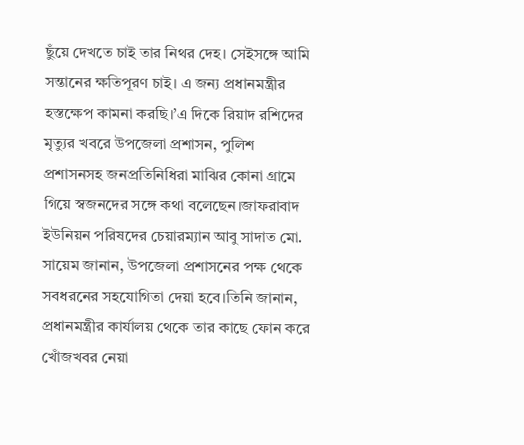ছুঁয়ে দেখতে চাই তার নিথর দেহ। সেইসঙ্গে আমি সন্তানের ক্ষতিপূরণ চাই। এ জন্য প্রধানমন্ত্রীর হস্তক্ষেপ কামনা করছি।’এ দিকে রিয়াদ রশিদের মৃত্যুর খবরে উপজেলা প্রশাসন, পুলিশ প্রশাসনসহ জনপ্রতিনিধিরা মাঝির কোনা গ্রামে গিয়ে স্বজনদের সঙ্গে কথা বলেছেন।জাফরাবাদ ইউনিয়ন পরিষদের চেয়ারম্যান আবু সাদাত মো. সায়েম জানান, উপজেলা প্রশাসনের পক্ষ থেকে সবধরনের সহযোগিতা দেয়া হবে।তিনি জানান, প্রধানমন্ত্রীর কার্যালয় থেকে তার কাছে ফোন করে খোঁজখবর নেয়া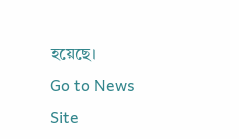হয়েছে।
Go to News Site